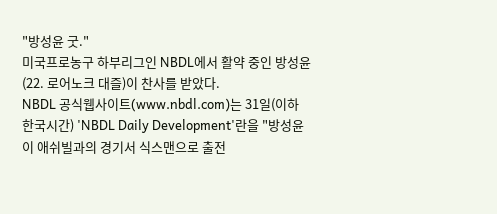"방성윤 굿."
미국프로농구 하부리그인 NBDL에서 활약 중인 방성윤(22. 로어노크 대즐)이 찬사를 받았다.
NBDL 공식웹사이트(www.nbdl.com)는 31일(이하 한국시간) 'NBDL Daily Development'란을 "방성윤이 애쉬빌과의 경기서 식스맨으로 출전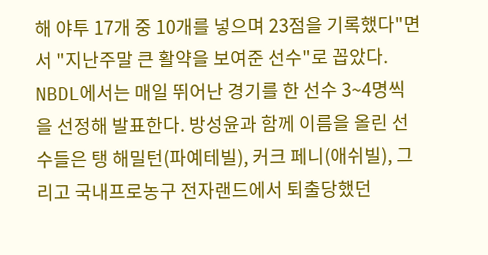해 야투 17개 중 10개를 넣으며 23점을 기록했다"면서 "지난주말 큰 활약을 보여준 선수"로 꼽았다.
NBDL에서는 매일 뛰어난 경기를 한 선수 3~4명씩을 선정해 발표한다. 방성윤과 함께 이름을 올린 선수들은 탱 해밀턴(파예테빌), 커크 페니(애쉬빌), 그리고 국내프로농구 전자랜드에서 퇴출당했던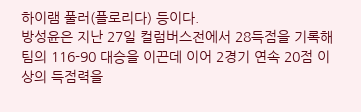하이램 풀러(플로리다) 등이다.
방성윤은 지난 27일 컬럼버스전에서 28득점을 기록해 팀의 116-90 대승을 이끈데 이어 2경기 연속 20점 이상의 득점력을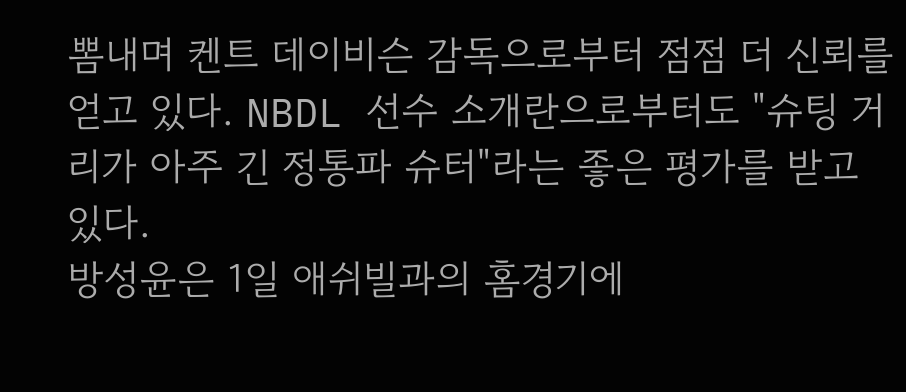뽐내며 켄트 데이비슨 감독으로부터 점점 더 신뢰를 얻고 있다. NBDL 선수 소개란으로부터도 "슈팅 거리가 아주 긴 정통파 슈터"라는 좋은 평가를 받고 있다.
방성윤은 1일 애쉬빌과의 홈경기에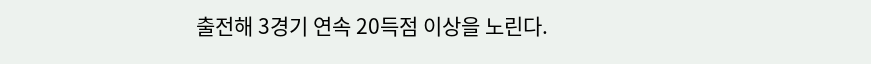출전해 3경기 연속 20득점 이상을 노린다.